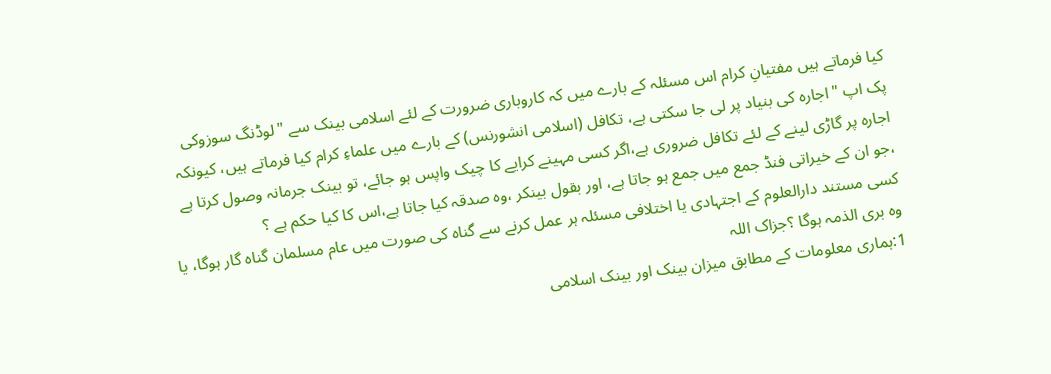کیا فرماتے ہیں مفتیانِ کرام اس مسئلہ کے بارے میں کہ کاروباری ضرورت کے لئے اسلامی بینک سے "لوڈنگ سوزوکی پک اپ "اجارہ کی بنیاد پر لی جا سکتی ہے، تکافل (اسلامی انشورنس) کے بارے میں علماءِ کرام کیا فرماتے ہیں، کیونکہ اجارہ پر گاڑی لینے کے لئے تکافل ضروری ہے،اگر کسی مہینے کرایے کا چیک واپس ہو جائے، تو بینک جرمانہ وصول کرتا ہے ،جو ان کے خیراتی فنڈ جمع میں جمع ہو جاتا ہے، اور بقول بینکر ،وہ صدقہ کیا جاتا ہے،اس کا کیا حکم ہے ؟
کسی مستند دارالعلوم کے اجتہادی یا اختلافی مسئلہ ہر عمل کرنے سے گناہ کی صورت میں عام مسلمان گناہ گار ہوگا، یا وہ بری الذمہ ہوگا ؟جزاک اللہ
1:ہماری معلومات کے مطابق میزان بینک اور بینک اسلامی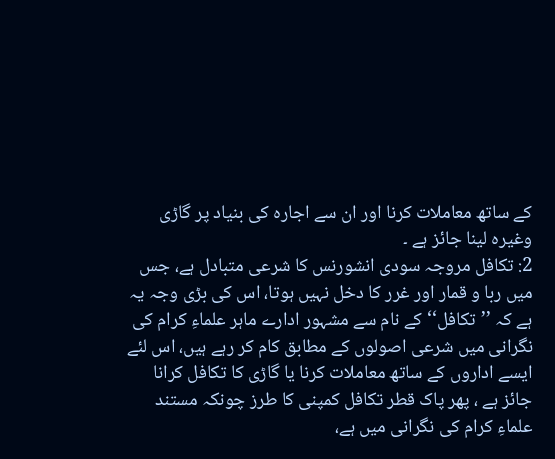کے ساتھ معاملات کرنا اور ان سے اجارہ کی بنیاد پر گاڑی وغیرہ لینا جائز ہے ۔
2: تکافل مروجہ سودی انشورنس کا شرعی متبادل ہے، جس میں ربا و قمار اور غرر کا دخل نہیں ہوتا، اس کی بڑی وجہ یہ ہے کہ ’’تکافل‘‘ کے نام سے مشہور ادارے ماہر علماءِ کرام کی نگرانی میں شرعی اصولوں کے مطابق کام کر رہے ہیں، اس لئے ایسے اداروں کے ساتھ معاملات کرنا یا گاڑی کا تکافل کرانا جائز ہے ، پھر پاک قطر تکافل کمپنی کا طرز چونکہ مستند علماءِ کرام کی نگرانی میں ہے،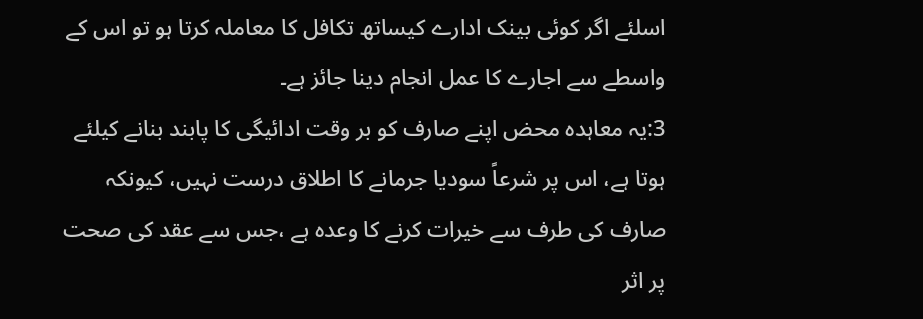اسلئے اگر کوئی بینک ادارے کیساتھ تکافل کا معاملہ کرتا ہو تو اس کے واسطے سے اجارے کا عمل انجام دینا جائز ہے۔
3:یہ معاہدہ محض اپنے صارف کو بر وقت ادائیگی کا پابند بنانے کیلئے ہوتا ہے، اس پر شرعاً سودیا جرمانے کا اطلاق درست نہیں، کیونکہ صارف کی طرف سے خیرات کرنے کا وعدہ ہے ،جس سے عقد کی صحت پر اثر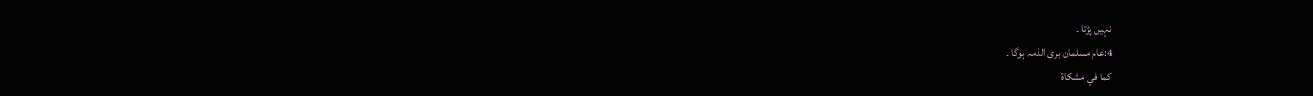نہیں پڑتا ۔
4:عام مسلمان بری الذمہ ہوگا ۔
كما في مشكاة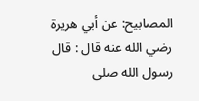المصابيح: عن أبي هريرة رضي الله عنه قال : قال رسول الله صلى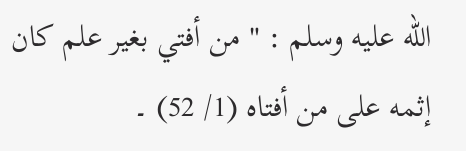الله عليه وسلم : " من أفتي بغير علم كان إثمه على من أفتاه (1/ 52) ۔